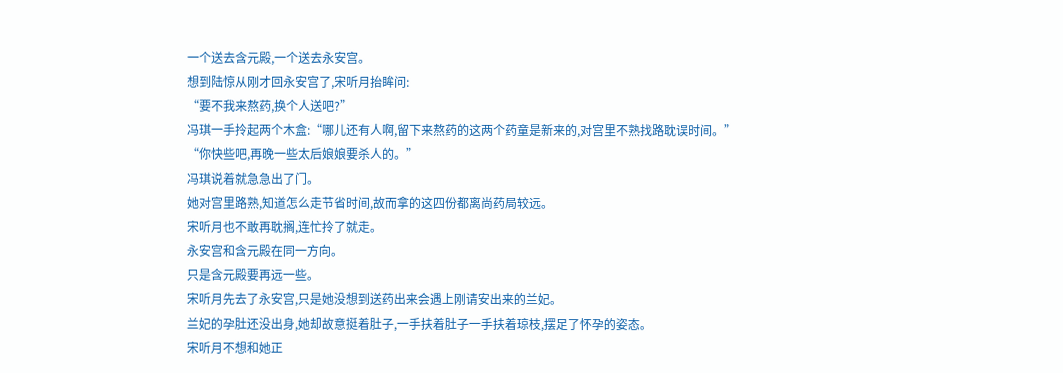一个送去含元殿,一个送去永安宫。
想到陆惊从刚才回永安宫了,宋听月抬眸问:
“要不我来熬药,换个人送吧?”
冯琪一手拎起两个木盒:“哪儿还有人啊,留下来熬药的这两个药童是新来的,对宫里不熟找路耽误时间。”
“你快些吧,再晚一些太后娘娘要杀人的。”
冯琪说着就急急出了门。
她对宫里路熟,知道怎么走节省时间,故而拿的这四份都离尚药局较远。
宋听月也不敢再耽搁,连忙拎了就走。
永安宫和含元殿在同一方向。
只是含元殿要再远一些。
宋听月先去了永安宫,只是她没想到送药出来会遇上刚请安出来的兰妃。
兰妃的孕肚还没出身,她却故意挺着肚子,一手扶着肚子一手扶着琼枝,摆足了怀孕的姿态。
宋听月不想和她正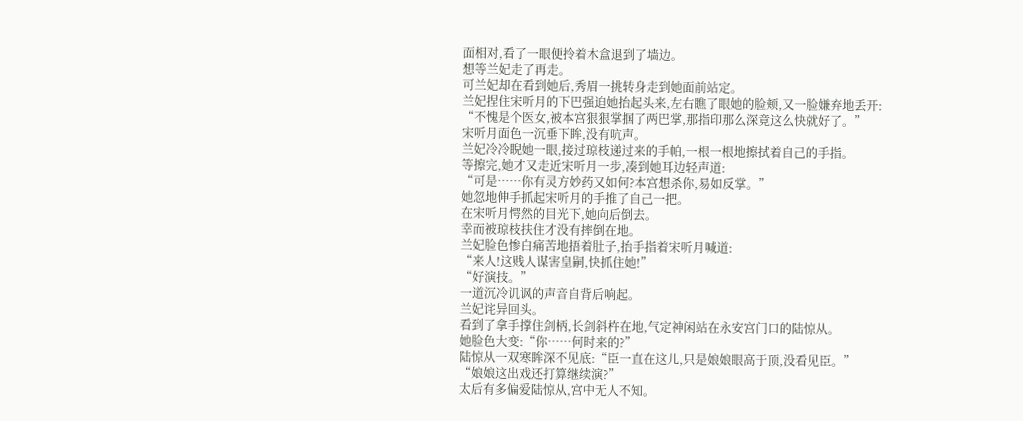面相对,看了一眼便拎着木盒退到了墙边。
想等兰妃走了再走。
可兰妃却在看到她后,秀眉一挑转身走到她面前站定。
兰妃捏住宋听月的下巴强迫她抬起头来,左右瞧了眼她的脸颊,又一脸嫌弃地丢开:
“不愧是个医女,被本宫狠狠掌掴了两巴掌,那指印那么深竟这么快就好了。”
宋听月面色一沉垂下眸,没有吭声。
兰妃冷冷睨她一眼,接过琼枝递过来的手帕,一根一根地擦拭着自己的手指。
等擦完,她才又走近宋听月一步,凑到她耳边轻声道:
“可是……你有灵方妙药又如何?本宫想杀你,易如反掌。”
她忽地伸手抓起宋听月的手推了自己一把。
在宋听月愕然的目光下,她向后倒去。
幸而被琼枝扶住才没有摔倒在地。
兰妃脸色惨白痛苦地捂着肚子,抬手指着宋听月喊道:
“来人!这贱人谋害皇嗣,快抓住她!”
“好演技。”
一道沉冷讥讽的声音自背后响起。
兰妃诧异回头。
看到了拿手撑住剑柄,长剑斜杵在地,气定神闲站在永安宫门口的陆惊从。
她脸色大变:“你……何时来的?”
陆惊从一双寒眸深不见底:“臣一直在这儿,只是娘娘眼高于顶,没看见臣。”
“娘娘这出戏还打算继续演?”
太后有多偏爱陆惊从,宫中无人不知。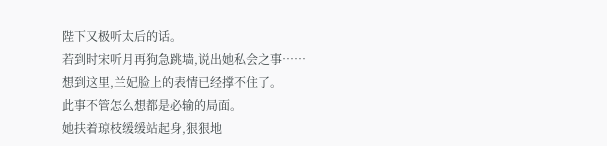陛下又极听太后的话。
若到时宋听月再狗急跳墙,说出她私会之事……
想到这里,兰妃脸上的表情已经撑不住了。
此事不管怎么想都是必输的局面。
她扶着琼枝缓缓站起身,狠狠地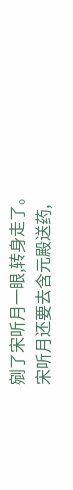剜了宋听月一眼,转身走了。
宋听月还要去含元殿送药,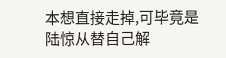本想直接走掉,可毕竟是陆惊从替自己解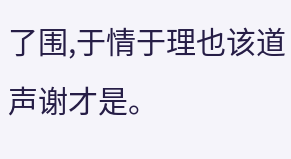了围,于情于理也该道声谢才是。